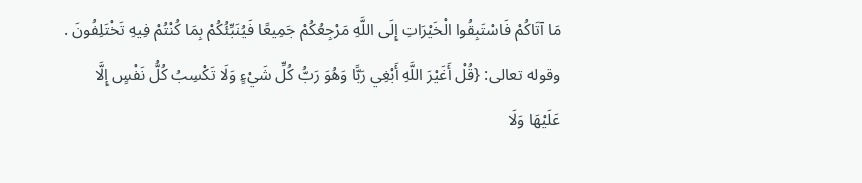مَا آتَاكُمْ فَاسْتَبِقُوا الْخَيْرَاتِ إِلَى اللَّهِ مَرْجِعُكُمْ جَمِيعًا فَيُنَبِّئُكُمْ بِمَا كُنْتُمْ فِيهِ تَخْتَلِفُونَ .
وقوله تعالى: {قُلْ أَغَيْرَ اللَّهِ أَبْغِي رَبًّا وَهُوَ رَبُّ كُلِّ شَيْءٍ وَلَا تَكْسِبُ كُلُّ نَفْسٍ إِلَّا عَلَيْهَا وَلَا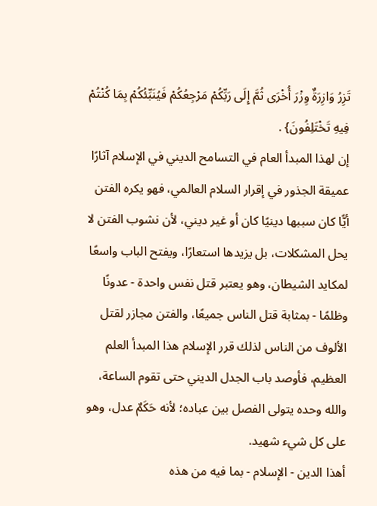تَزِرُ وَازِرَةٌ وِزْرَ أُخْرَى ثُمَّ إِلَى رَبِّكُمْ مَرْجِعُكُمْ فَيُنَبِّئُكُمْ بِمَا كُنْتُمْ فِيهِ تَخْتَلِفُونَ} .
إن لهذا المبدأ العام في التسامح الديني في الإسلام آثارًا عميقة الجذور في إقرار السلام العالمي، فهو يكره الفتن أيًّا كان سببها دينيًا كان أو غير ديني، لأن نشوب الفتن لا يحل المشكلات، بل يزيدها استعارًا، ويفتح الباب واسعًا لمكايد الشيطان، وهو يعتبر قتل نفس واحدة - عدونًا وظلمًا - بمثابة قتل الناس جميعًا، والفتن مجازر لقتل الألوف من الناس لذلك قرر الإسلام هذا المبدأ العلم العظيم، فأوصد باب الجدل الديني حتى تقوم الساعة، والله وحده يتولى الفصل بين عباده؛ لأنه حَكَمٌ عدل، وهو على كل شيء شهيد.
أهذا الدين - الإسلام - بما فيه من هذه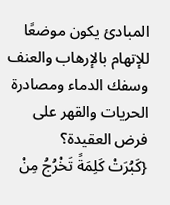المبادئ يكون موضعًا للإتهام بالإرهاب والعنف وسفك الدماء ومصادرة الحريات والقهر على فرض العقيدة؟
{كَبُرَتْ كَلِمَةً تَخْرُجُ مِنْ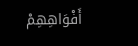أَفْوَاهِهِمْ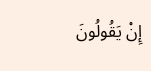إِنْ يَقُولُونَ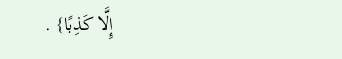إِلَّا كَذِبًا} .